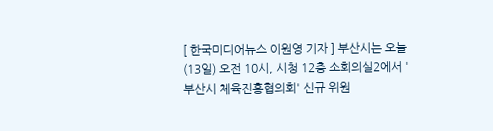[ 한국미디어뉴스 이원영 기자 ] 부산시는 오늘(13일) 오전 10시, 시청 12층 소회의실2에서 '부산시 체육진흥협의회' 신규 위원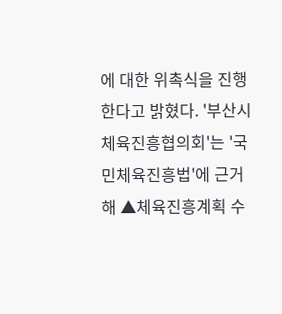에 대한 위촉식을 진행한다고 밝혔다. '부산시 체육진흥협의회'는 '국민체육진흥법'에 근거해 ▲체육진흥계획 수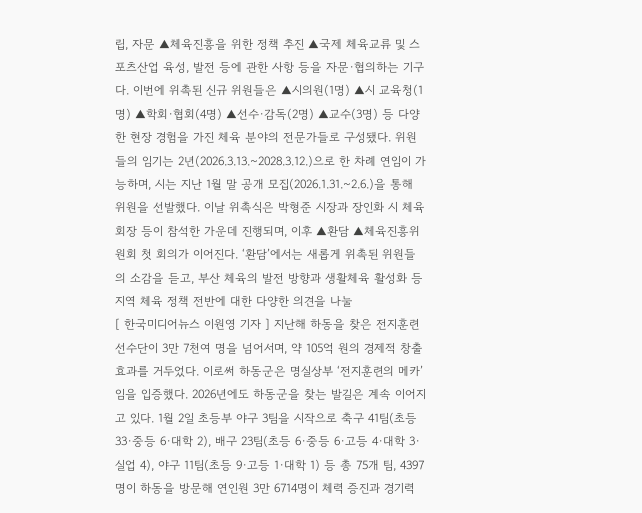립, 자문 ▲체육진흥을 위한 정책 추진 ▲국제 체육교류 및 스포츠산업 육성, 발전 등에 관한 사항 등을 자문·협의하는 기구다. 이번에 위촉된 신규 위원들은 ▲시의원(1명) ▲시 교육청(1명) ▲학회·협회(4명) ▲선수·감독(2명) ▲교수(3명) 등 다양한 현장 경험을 가진 체육 분야의 전문가들로 구성됐다. 위원들의 임기는 2년(2026.3.13.~2028.3.12.)으로 한 차례 연임이 가능하며, 시는 지난 1월 말 공개 모집(2026.1.31.~2.6.)을 통해 위원을 선발했다. 이날 위촉식은 박형준 시장과 장인화 시 체육회장 등이 참석한 가운데 진행되며, 이후 ▲환담 ▲체육진흥위원회 첫 회의가 이어진다. ‘환담’에서는 새롭게 위촉된 위원들의 소감을 듣고, 부산 체육의 발전 방향과 생활체육 활성화 등 지역 체육 정책 전반에 대한 다양한 의견을 나눌
[ 한국미디어뉴스 이원영 기자 ] 지난해 하동을 찾은 전지훈련 선수단이 3만 7천여 명을 넘어서며, 약 105억 원의 경제적 창출 효과를 거두었다. 이로써 하동군은 명실상부 ‘전지훈련의 메카’임을 입증했다. 2026년에도 하동군을 찾는 발길은 계속 이어지고 있다. 1월 2일 초등부 야구 3팀을 시작으로 축구 41팀(초등 33·중등 6·대학 2), 배구 23팀(초등 6·중등 6·고등 4·대학 3·실업 4), 야구 11팀(초등 9·고등 1·대학 1) 등 총 75개 팀, 4397명이 하동을 방문해 연인원 3만 6714명이 체력 증진과 경기력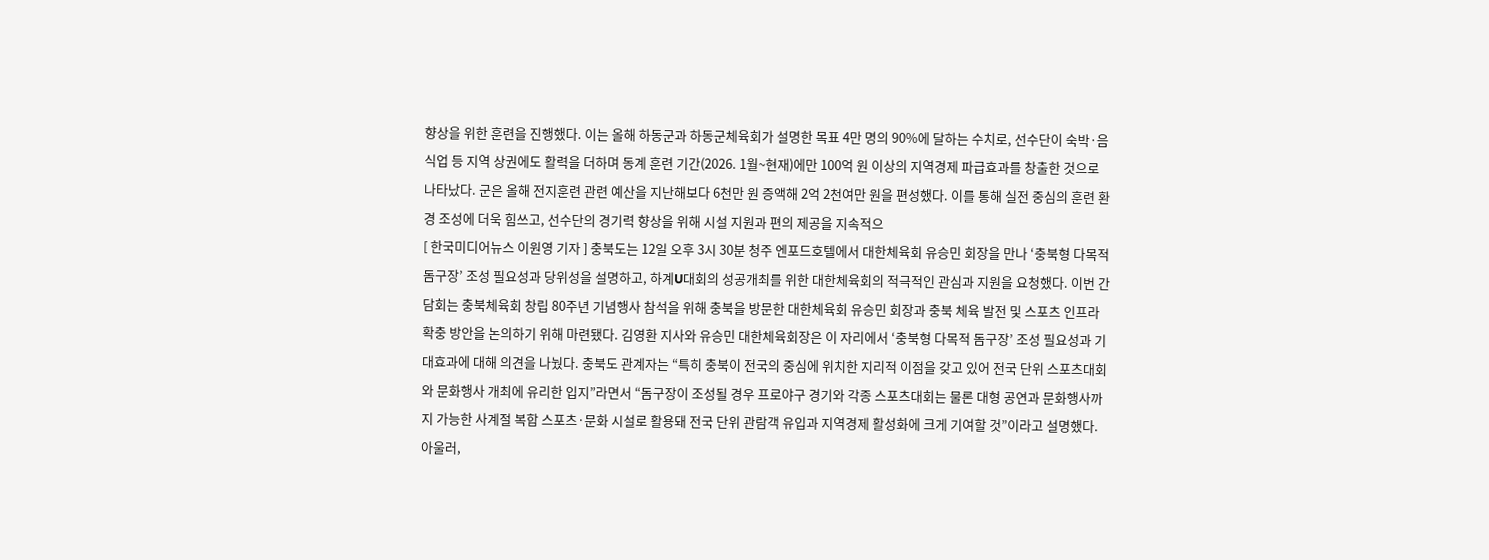향상을 위한 훈련을 진행했다. 이는 올해 하동군과 하동군체육회가 설명한 목표 4만 명의 90%에 달하는 수치로, 선수단이 숙박·음식업 등 지역 상권에도 활력을 더하며 동계 훈련 기간(2026. 1월~현재)에만 100억 원 이상의 지역경제 파급효과를 창출한 것으로 나타났다. 군은 올해 전지훈련 관련 예산을 지난해보다 6천만 원 증액해 2억 2천여만 원을 편성했다. 이를 통해 실전 중심의 훈련 환경 조성에 더욱 힘쓰고, 선수단의 경기력 향상을 위해 시설 지원과 편의 제공을 지속적으
[ 한국미디어뉴스 이원영 기자 ] 충북도는 12일 오후 3시 30분 청주 엔포드호텔에서 대한체육회 유승민 회장을 만나 ‘충북형 다목적 돔구장’ 조성 필요성과 당위성을 설명하고, 하계U대회의 성공개최를 위한 대한체육회의 적극적인 관심과 지원을 요청했다. 이번 간담회는 충북체육회 창립 80주년 기념행사 참석을 위해 충북을 방문한 대한체육회 유승민 회장과 충북 체육 발전 및 스포츠 인프라 확충 방안을 논의하기 위해 마련됐다. 김영환 지사와 유승민 대한체육회장은 이 자리에서 ‘충북형 다목적 돔구장’ 조성 필요성과 기대효과에 대해 의견을 나눴다. 충북도 관계자는 “특히 충북이 전국의 중심에 위치한 지리적 이점을 갖고 있어 전국 단위 스포츠대회와 문화행사 개최에 유리한 입지”라면서 “돔구장이 조성될 경우 프로야구 경기와 각종 스포츠대회는 물론 대형 공연과 문화행사까지 가능한 사계절 복합 스포츠·문화 시설로 활용돼 전국 단위 관람객 유입과 지역경제 활성화에 크게 기여할 것”이라고 설명했다. 아울러,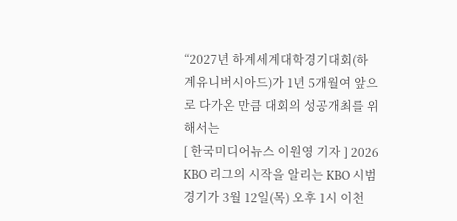“2027년 하계세계대학경기대회(하계유니버시아드)가 1년 5개월여 앞으로 다가온 만큼 대회의 성공개최를 위해서는
[ 한국미디어뉴스 이원영 기자 ] 2026 KBO 리그의 시작을 알리는 KBO 시범경기가 3월 12일(목) 오후 1시 이천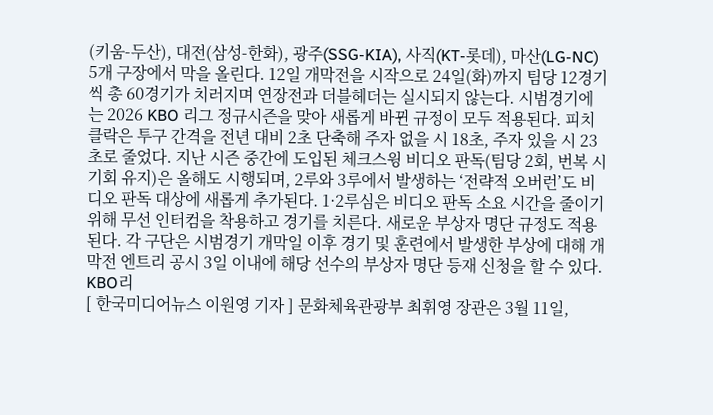(키움-두산), 대전(삼성-한화), 광주(SSG-KIA), 사직(KT-롯데), 마산(LG-NC) 5개 구장에서 막을 올린다. 12일 개막전을 시작으로 24일(화)까지 팀당 12경기씩 총 60경기가 치러지며 연장전과 더블헤더는 실시되지 않는다. 시범경기에는 2026 KBO 리그 정규시즌을 맞아 새롭게 바뀐 규정이 모두 적용된다. 피치클락은 투구 간격을 전년 대비 2초 단축해 주자 없을 시 18초, 주자 있을 시 23초로 줄었다. 지난 시즌 중간에 도입된 체크스윙 비디오 판독(팀당 2회, 번복 시 기회 유지)은 올해도 시행되며, 2루와 3루에서 발생하는 ‘전략적 오버런’도 비디오 판독 대상에 새롭게 추가된다. 1·2루심은 비디오 판독 소요 시간을 줄이기 위해 무선 인터컴을 착용하고 경기를 치른다. 새로운 부상자 명단 규정도 적용된다. 각 구단은 시범경기 개막일 이후 경기 및 훈련에서 발생한 부상에 대해 개막전 엔트리 공시 3일 이내에 해당 선수의 부상자 명단 등재 신청을 할 수 있다. KBO리
[ 한국미디어뉴스 이원영 기자 ] 문화체육관광부 최휘영 장관은 3월 11일,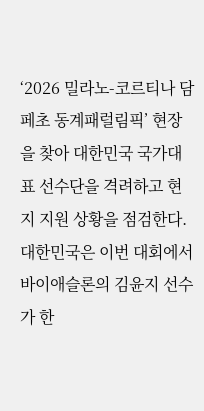‘2026 밀라노-코르티나 담페초 동계패럴림픽’ 현장을 찾아 대한민국 국가대표 선수단을 격려하고 현지 지원 상황을 점검한다. 대한민국은 이번 대회에서 바이애슬론의 김윤지 선수가 한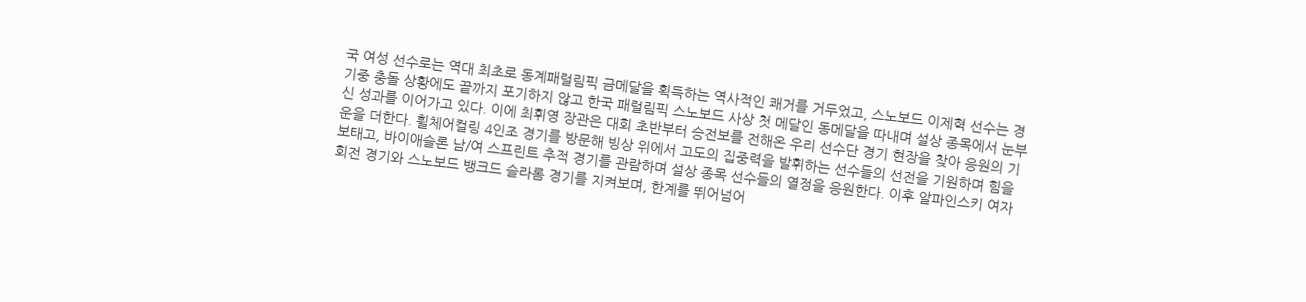국 여성 선수로는 역대 최초로 동계패럴림픽 금메달을 획득하는 역사적인 쾌거를 거두었고, 스노보드 이제혁 선수는 경기중 충돌 상황에도 끝까지 포기하지 않고 한국 패럴림픽 스노보드 사상 첫 메달인 동메달을 따내며 설상 종목에서 눈부신 성과를 이어가고 있다. 이에 최휘영 장관은 대회 초반부터 승전보를 전해온 우리 선수단 경기 현장을 찾아 응원의 기운을 더한다. 휠체어컬링 4인조 경기를 방문해 빙상 위에서 고도의 집중력을 발휘하는 선수들의 선전을 기원하며 힘을 보태고, 바이애슬론 남/여 스프린트 추적 경기를 관람하며 설상 종목 선수들의 열정을 응원한다. 이후 알파인스키 여자 회전 경기와 스노보드 뱅크드 슬라롬 경기를 지켜보며, 한계를 뛰어넘어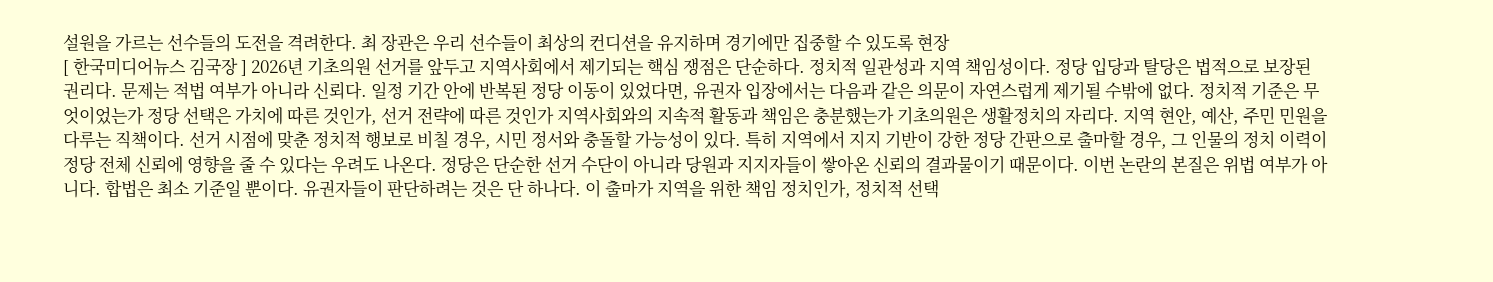설원을 가르는 선수들의 도전을 격려한다. 최 장관은 우리 선수들이 최상의 컨디션을 유지하며 경기에만 집중할 수 있도록 현장
[ 한국미디어뉴스 김국장 ] 2026년 기초의원 선거를 앞두고 지역사회에서 제기되는 핵심 쟁점은 단순하다. 정치적 일관성과 지역 책임성이다. 정당 입당과 탈당은 법적으로 보장된 권리다. 문제는 적법 여부가 아니라 신뢰다. 일정 기간 안에 반복된 정당 이동이 있었다면, 유권자 입장에서는 다음과 같은 의문이 자연스럽게 제기될 수밖에 없다. 정치적 기준은 무엇이었는가 정당 선택은 가치에 따른 것인가, 선거 전략에 따른 것인가 지역사회와의 지속적 활동과 책임은 충분했는가 기초의원은 생활정치의 자리다. 지역 현안, 예산, 주민 민원을 다루는 직책이다. 선거 시점에 맞춘 정치적 행보로 비칠 경우, 시민 정서와 충돌할 가능성이 있다. 특히 지역에서 지지 기반이 강한 정당 간판으로 출마할 경우, 그 인물의 정치 이력이 정당 전체 신뢰에 영향을 줄 수 있다는 우려도 나온다. 정당은 단순한 선거 수단이 아니라 당원과 지지자들이 쌓아온 신뢰의 결과물이기 때문이다. 이번 논란의 본질은 위법 여부가 아니다. 합법은 최소 기준일 뿐이다. 유권자들이 판단하려는 것은 단 하나다. 이 출마가 지역을 위한 책임 정치인가, 정치적 선택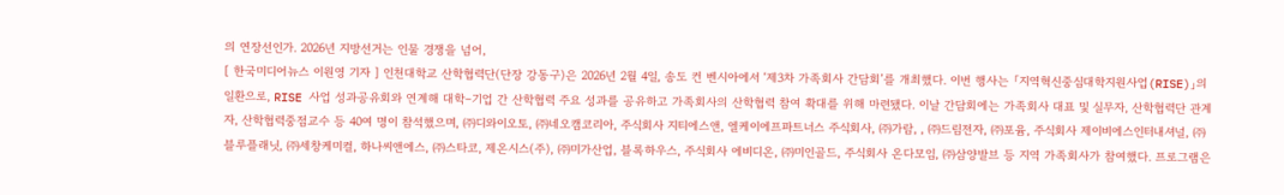의 연장선인가. 2026년 지방선거는 인물 경쟁을 넘어,
[ 한국미디어뉴스 이원영 기자 ] 인천대학교 산학협력단(단장 강동구)은 2026년 2월 4일, 송도 컨 벤시아에서 ‘제3차 가족회사 간담회’를 개최했다. 이번 행사는 「지역혁신중심대학지원사업(RISE)」의 일환으로, RISE 사업 성과공유회와 연계해 대학–기업 간 산학협력 주요 성과를 공유하고 가족회사의 산학협력 참여 확대를 위해 마련됐다. 이날 간담회에는 가족회사 대표 및 실무자, 산학협력단 관계자, 산학협력중점교수 등 40여 명이 참석했으며, ㈜디와이오토, ㈜네오캠코리아, 주식회사 지티에스앤, 엘케이에프파트너스 주식회사, ㈜가람, , ㈜드림전자, ㈜포윰, 주식회사 제이비에스인터내셔널, ㈜블루플래닛, ㈜세창케미컬, 하나씨앤에스, ㈜스타코, 제온시스(주), ㈜미가산업, 블록하우스, 주식회사 에비디온, ㈜미인골드, 주식회사 온다모임, ㈜삼양발브 등 지역 가족회사가 참여했다. 프로그램은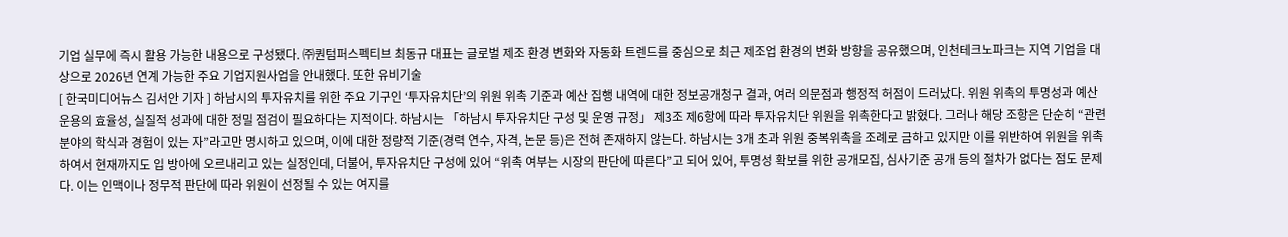기업 실무에 즉시 활용 가능한 내용으로 구성됐다. ㈜퀀텀퍼스펙티브 최동규 대표는 글로벌 제조 환경 변화와 자동화 트렌드를 중심으로 최근 제조업 환경의 변화 방향을 공유했으며, 인천테크노파크는 지역 기업을 대상으로 2026년 연계 가능한 주요 기업지원사업을 안내했다. 또한 유비기술
[ 한국미디어뉴스 김서안 기자 ] 하남시의 투자유치를 위한 주요 기구인 ‘투자유치단’의 위원 위촉 기준과 예산 집행 내역에 대한 정보공개청구 결과, 여러 의문점과 행정적 허점이 드러났다. 위원 위촉의 투명성과 예산 운용의 효율성, 실질적 성과에 대한 정밀 점검이 필요하다는 지적이다. 하남시는 「하남시 투자유치단 구성 및 운영 규정」 제3조 제6항에 따라 투자유치단 위원을 위촉한다고 밝혔다. 그러나 해당 조항은 단순히 “관련 분야의 학식과 경험이 있는 자”라고만 명시하고 있으며, 이에 대한 정량적 기준(경력 연수, 자격, 논문 등)은 전혀 존재하지 않는다. 하남시는 3개 초과 위원 중복위촉을 조례로 금하고 있지만 이를 위반하여 위원을 위촉하여서 현재까지도 입 방아에 오르내리고 있는 실정인데, 더불어, 투자유치단 구성에 있어 “위촉 여부는 시장의 판단에 따른다”고 되어 있어, 투명성 확보를 위한 공개모집, 심사기준 공개 등의 절차가 없다는 점도 문제다. 이는 인맥이나 정무적 판단에 따라 위원이 선정될 수 있는 여지를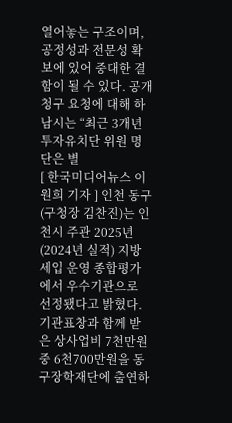열어놓는 구조이며, 공정성과 전문성 확보에 있어 중대한 결함이 될 수 있다. 공개청구 요청에 대해 하남시는 “최근 3개년 투자유치단 위원 명단은 별
[ 한국미디어뉴스 이원희 기자 ] 인천 동구(구청장 김찬진)는 인천시 주관 2025년(2024년 실적) 지방세입 운영 종합평가에서 우수기관으로 선정됐다고 밝혔다. 기관표창과 함께 받은 상사업비 7천만원 중 6천700만원을 동구장학재단에 출연하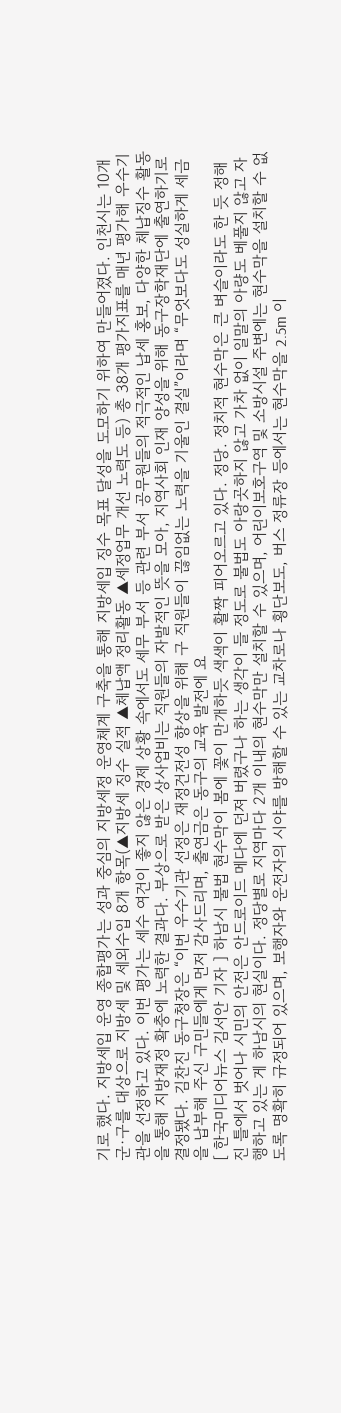기로 했다. 지방세입 운영 종합평가는 성과 중심의 지방세정 운영체계 구축을 통해 지방세입 징수 목표 달성을 도모하기 위하여 만들어졌다. 인천시는 10개 군·구를 대상으로 지방세 및 세외수입 8개 항목(▲지방세 징수 실적 ▲체납액 정리활동 ▲세정업무 개선 노력도 등) 총 38개 평가지표를 매년 평가해 우수기관을 선정하고 있다. 이번 평가는 세수 여건이 좋지 않은 경제 상황 속에서도 세무 부서 등 관련 부서 공무원들의 적극적인 납세 홍보, 다양한 체납징수 활동을 통해 지방재정 확충에 노력한 결과다. 부상으로 받은 상사업비는 직원들의 자발적인 뜻을 모아, 지역사회 인재 양성을 위해 동구장학재단에 출연하기로 결정됐다. 김찬진 동구청장은 “이번 우수기관 선정은 재정건전성 향상을 위해 구 직원들이 끊임없는 노력을 기울인 결실”이라며 “무엇보다도 성실하게 세금을 납부해 주신 구민들에게 먼저 감사드리며, 출연금은 동구의 교육 발전에 요
[ 한국미디어뉴스 김서안 기자 ] 하남시 불법 현수막이 봄에 꽃이 만개하듯 색색이 활짝 피어오르고 있다. 정당. 정치적 현수막은 큰 벼슬이라도 한 듯 정해진 틀에서 벗어나 시민의 안전은 안드로이드 메다에 던져 버렸구나 하는 생각이 들 정도로 불법도 아랑곳하지 않고 가차 없이 일말의 아량도 베풀지 않고 자행하고 있는 게 하남시의 현실이다. 정당별로 지역마다 2개 이내의 현수막만 설치할 수 있으며, 어린이보호구역 및 소방시설 주변에는 현수막을 설치할 수 없도록 명확히 규정되어 있으며, 보행자와 운전자의 시야를 방해할 수 있는 교차로나 횡단보도, 버스 정류장 등에서는 현수막을 2.5m 이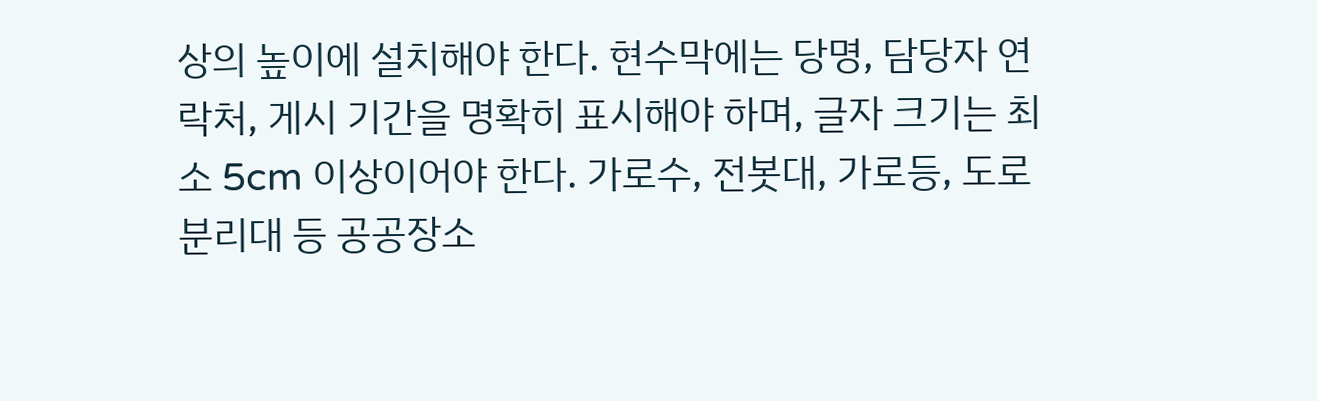상의 높이에 설치해야 한다. 현수막에는 당명, 담당자 연락처, 게시 기간을 명확히 표시해야 하며, 글자 크기는 최소 5cm 이상이어야 한다. 가로수, 전봇대, 가로등, 도로 분리대 등 공공장소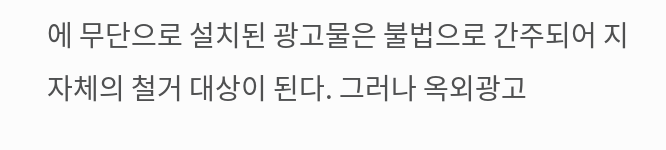에 무단으로 설치된 광고물은 불법으로 간주되어 지자체의 철거 대상이 된다. 그러나 옥외광고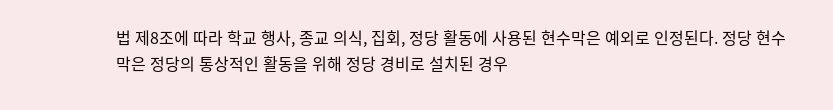법 제8조에 따라 학교 행사, 종교 의식, 집회, 정당 활동에 사용된 현수막은 예외로 인정된다. 정당 현수막은 정당의 통상적인 활동을 위해 정당 경비로 설치된 경우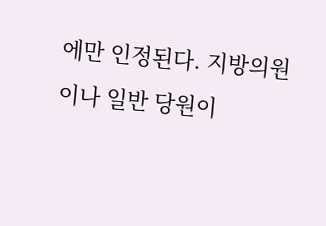에만 인정된다. 지방의원이나 일반 당원이